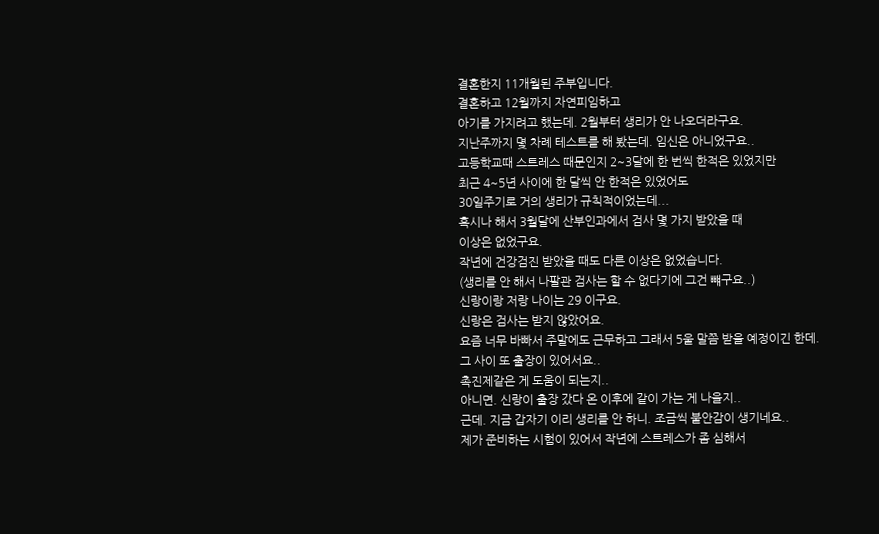결혼한지 11개월된 주부입니다.
결혼하고 12월까지 자연피임하고
아기를 가지려고 했는데. 2월부터 생리가 안 나오더라구요.
지난주까지 몇 차례 테스트를 해 봤는데. 임신은 아니었구요..
고등학교때 스트레스 때문인지 2~3달에 한 번씩 한적은 있었지만
최근 4~5년 사이에 한 달씩 안 한적은 있었어도
30일주기로 거의 생리가 규칙적이었는데...
혹시나 해서 3월달에 산부인과에서 검사 몇 가지 받았을 때
이상은 없었구요.
작년에 건강검진 받았을 때도 다른 이상은 없었습니다.
(생리를 안 해서 나팔관 검사는 할 수 없다기에 그건 뺴구요..)
신랑이랑 저랑 나이는 29 이구요.
신랑은 검사는 받지 않았어요.
요즘 너무 바빠서 주말에도 근무하고 그래서 5울 말쯤 받을 예정이긴 한데.
그 사이 또 출장이 있어서요..
촉진제같은 게 도움이 되는지..
아니면. 신랑이 출장 갔다 온 이후에 같이 가는 게 나을지..
근데. 지금 갑자기 이리 생리를 안 하니. 조금씩 불안감이 생기네요..
제가 준비하는 시험이 있어서 작년에 스트레스가 좀 심해서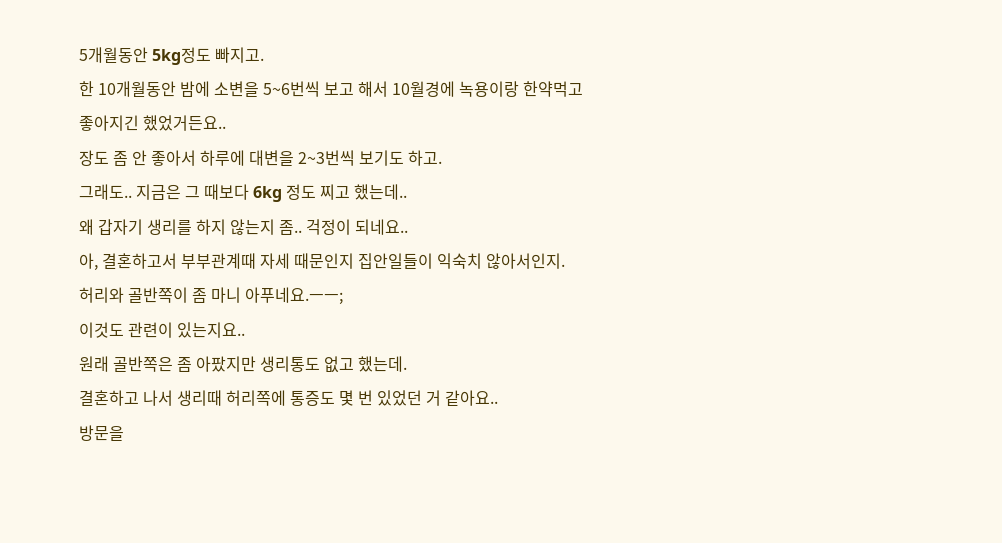5개월동안 5kg정도 빠지고.
한 10개월동안 밤에 소변을 5~6번씩 보고 해서 10월경에 녹용이랑 한약먹고
좋아지긴 했었거든요..
장도 좀 안 좋아서 하루에 대변을 2~3번씩 보기도 하고.
그래도.. 지금은 그 때보다 6kg 정도 찌고 했는데..
왜 갑자기 생리를 하지 않는지 좀.. 걱정이 되네요..
아, 결혼하고서 부부관계때 자세 때문인지 집안일들이 익숙치 않아서인지.
허리와 골반쪽이 좀 마니 아푸네요.ㅡㅡ;
이것도 관련이 있는지요..
원래 골반쪽은 좀 아팠지만 생리통도 없고 했는데.
결혼하고 나서 생리때 허리쪽에 통증도 몇 번 있었던 거 같아요..
방문을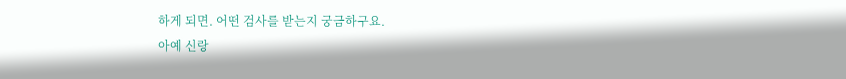하게 되면. 어떤 검사를 받는지 궁금하구요.
아예 신랑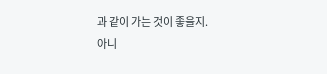과 같이 가는 것이 좋을지.
아니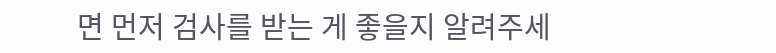면 먼저 검사를 받는 게 좋을지 알려주세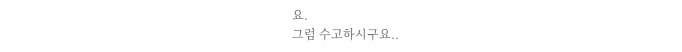요.
그럼 수고하시구요..